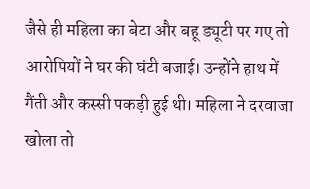जैसे ही महिला का बेटा और बहू ड्यूटी पर गए तो आरोपियों ने घर की घंटी बजाई। उन्होंने हाथ में गैंती और कस्सी पकड़ी हुई थी। महिला ने दरवाजा खोला तो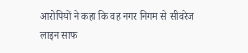आरोपियों ने कहा कि वह नगर निगम से सीवरेज लाइन साफ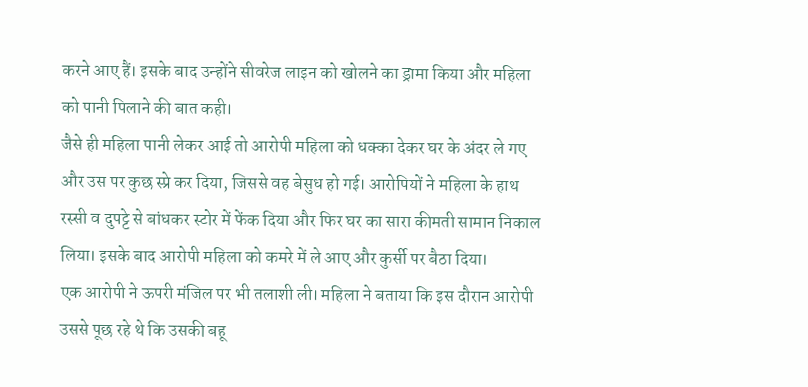करने आए हैं। इसके बाद उन्होंने सीवरेज लाइन को खोलने का ड्रामा किया और महिला को पानी पिलाने की बात कही।
जैसे ही महिला पानी लेकर आई तो आरोपी महिला को धक्का देकर घर के अंदर ले गए और उस पर कुछ स्प्रे कर दिया, जिससे वह बेसुध हो गई। आरोपियों ने महिला के हाथ रस्सी व दुपट्टे से बांधकर स्टोर में फेंक दिया और फिर घर का सारा कीमती सामान निकाल लिया। इसके बाद आरोपी महिला को कमरे में ले आए और कुर्सी पर बैठा दिया।
एक आरोपी ने ऊपरी मंजिल पर भी तलाशी ली। महिला ने बताया कि इस दौरान आरोपी उससे पूछ रहे थे कि उसकी बहू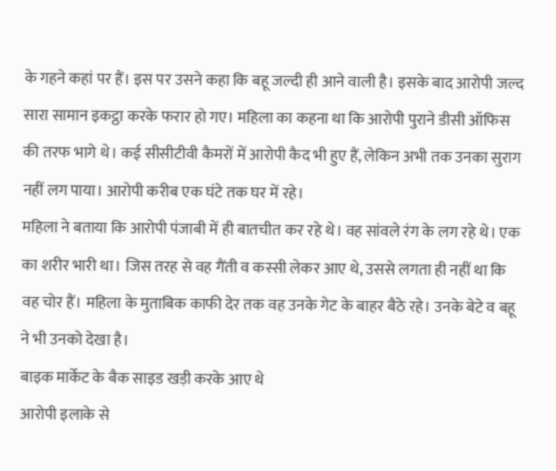के गहने कहां पर हैं। इस पर उसने कहा कि बहू जल्दी ही आने वाली है। इसके बाद आरोपी जल्द सारा सामान इकट्ठा करके फरार हो गए। महिला का कहना था कि आरोपी पुराने डीसी ऑफिस की तरफ भागे थे। कई सीसीटीवी कैमरों में आरोपी कैद भी हुए हैं, लेकिन अभी तक उनका सुराग नहीं लग पाया। आरोपी करीब एक घंटे तक घर में रहे।
महिला ने बताया कि आरोपी पंजाबी में ही बातचीत कर रहे थे। वह सांवले रंग के लग रहे थे। एक का शरीर भारी था। जिस तरह से वह गैंती व कस्सी लेकर आए थे, उससे लगता ही नहीं था कि वह चोर हैं। महिला के मुताबिक काफी देर तक वह उनके गेट के बाहर बैठे रहे। उनके बेटे व बहू ने भी उनको देखा है।
बाइक मार्केट के बैक साइड खड़ी करके आए थे
आरोपी इलाके से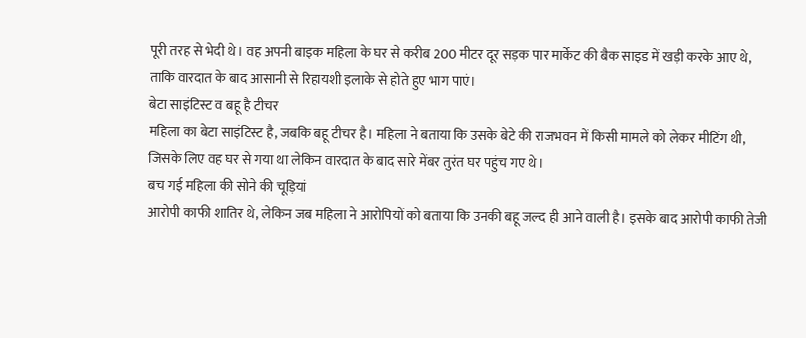पूरी तरह से भेदी थे। वह अपनी बाइक महिला के घर से करीब 200 मीटर दूर सड़क पार मार्केट की बैक साइड में खड़ी करके आए थे, ताकि वारदात के बाद आसानी से रिहायशी इलाके से होते हुए भाग पाएं।
बेटा साइंटिस्ट व बहू है टीचर
महिला का बेटा साइंटिस्ट है, जबकि बहू टीचर है। महिला ने बताया कि उसके बेटे की राजभवन में किसी मामले को लेकर मीटिंग थी, जिसके लिए वह घर से गया था लेकिन वारदात के बाद सारे मेंबर तुरंत घर पहुंच गए थे।
बच गई महिला की सोने की चूड़ियां
आरोपी काफी शातिर थे, लेकिन जब महिला ने आरोपियों को बताया कि उनकी बहू जल्द ही आने वाली है। इसके बाद आरोपी काफी तेजी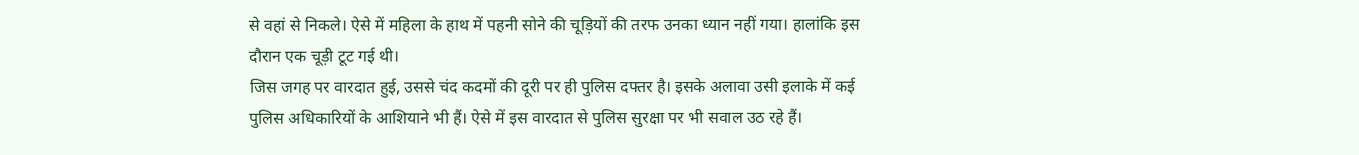से वहां से निकले। ऐसे में महिला के हाथ में पहनी सोने की चूड़ियों की तरफ उनका ध्यान नहीं गया। हालांकि इस दौरान एक चूड़ी टूट गई थी।
जिस जगह पर वारदात हुई, उससे चंद कदमों की दूरी पर ही पुलिस दफ्तर है। इसके अलावा उसी इलाके में कई पुलिस अधिकारियों के आशियाने भी हैं। ऐसे में इस वारदात से पुलिस सुरक्षा पर भी सवाल उठ रहे हैं।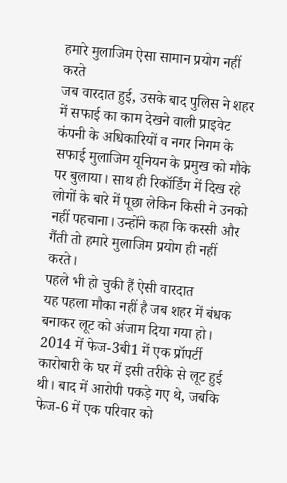हमारे मुलाजिम ऐसा सामान प्रयोग नहीं करते
जब वारदात हुई, उसके बाद पुलिस ने शहर में सफाई का काम देखने वाली प्राइवेट कंपनी के अधिकारियों व नगर निगम के सफाई मुलाजिम यूनियन के प्रमुख को मौके पर बुलाया। साथ ही रिकॉर्डिंग में दिख रहे लोगों के बारे में पूछा लेकिन किसी ने उनको नहीं पहचाना। उन्होंने कहा कि कस्सी और गैंती तो हमारे मुलाजिम प्रयोग ही नहीं करते।
पहले भी हो चुकी हैं ऐसी वारदात
यह पहला मौका नहीं है जब शहर में बंधक बनाकर लूट को अंजाम दिया गया हो। 2014 में फेज-3बी1 में एक प्रॉपर्टी कारोबारी के घर में इसी तरीके से लूट हुई थी। बाद में आरोपी पकड़े गए थे, जबकि फेज-6 में एक परिवार को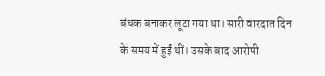बंधक बनाकर लूटा गया था। सारी वारदात दिन के समय में हुईं थीं। उसके बाद आरोपी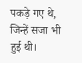पकड़े गए थे, जिन्हें सजा भी हुई थी।